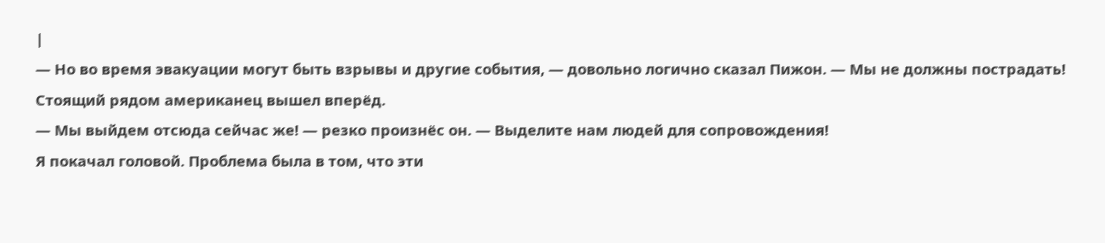|
— Но во время эвакуации могут быть взрывы и другие события, — довольно логично сказал Пижон. — Мы не должны пострадать!
Стоящий рядом американец вышел вперёд.
— Мы выйдем отсюда сейчас же! — резко произнёс он. — Выделите нам людей для сопровождения!
Я покачал головой. Проблема была в том, что эти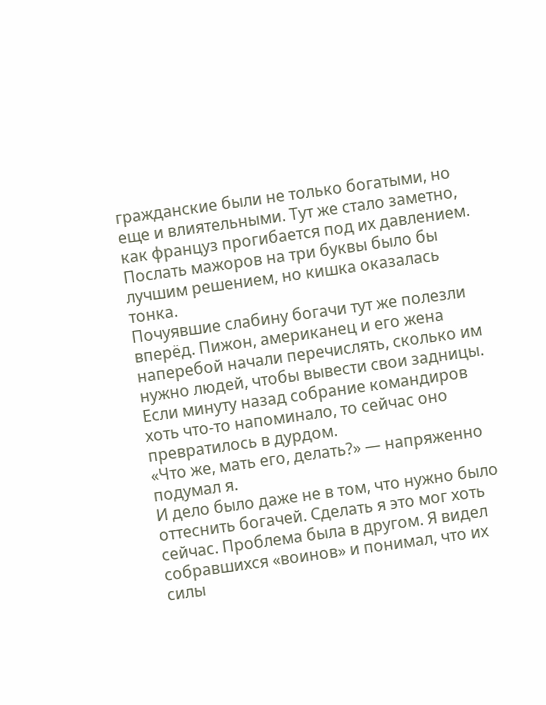гражданские были не только богатыми, но еще и влиятельными. Тут же стало заметно, как француз прогибается под их давлением. Послать мажоров на три буквы было бы лучшим решением, но кишка оказалась тонка.
Почуявшие слабину богачи тут же полезли вперёд. Пижон, американец и его жена наперебой начали перечислять, сколько им нужно людей, чтобы вывести свои задницы. Если минуту назад собрание командиров хоть что-то напоминало, то сейчас оно превратилось в дурдом.
«Что же, мать его, делать?» — напряженно подумал я.
И дело было даже не в том, что нужно было оттеснить богачей. Сделать я это мог хоть сейчас. Проблема была в другом. Я видел собравшихся «воинов» и понимал, что их силы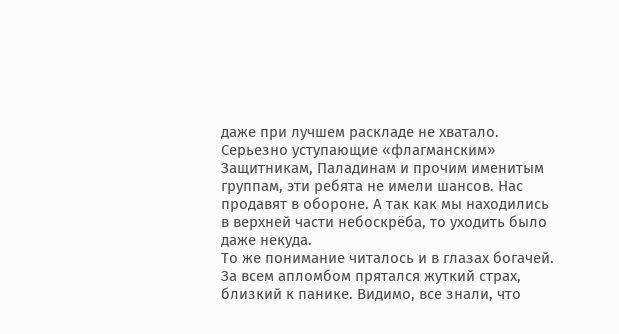даже при лучшем раскладе не хватало.
Серьезно уступающие «флагманским» Защитникам, Паладинам и прочим именитым группам, эти ребята не имели шансов. Нас продавят в обороне. А так как мы находились в верхней части небоскрёба, то уходить было даже некуда.
То же понимание читалось и в глазах богачей. За всем апломбом прятался жуткий страх, близкий к панике. Видимо, все знали, что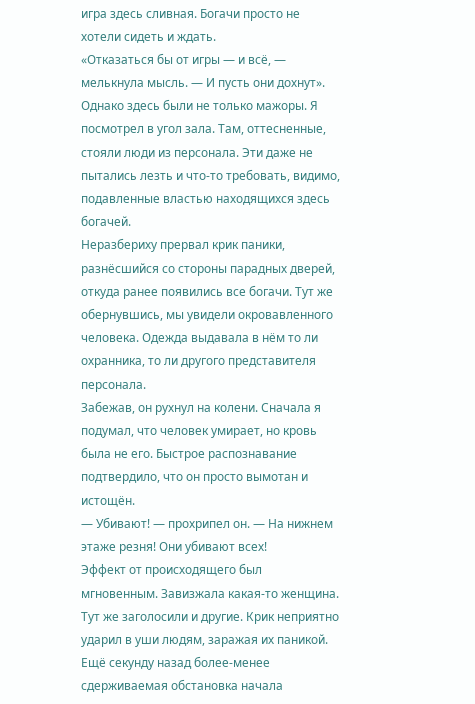игра здесь сливная. Богачи просто не хотели сидеть и ждать.
«Отказаться бы от игры — и всё, — мелькнула мысль. — И пусть они дохнут».
Однако здесь были не только мажоры. Я посмотрел в угол зала. Там, оттесненные, стояли люди из персонала. Эти даже не пытались лезть и что-то требовать, видимо, подавленные властью находящихся здесь богачей.
Неразбериху прервал крик паники, разнёсшийся со стороны парадных дверей, откуда ранее появились все богачи. Тут же обернувшись, мы увидели окровавленного человека. Одежда выдавала в нём то ли охранника, то ли другого представителя персонала.
Забежав, он рухнул на колени. Сначала я подумал, что человек умирает, но кровь была не его. Быстрое распознавание подтвердило, что он просто вымотан и истощён.
— Убивают! — прохрипел он. — На нижнем этаже резня! Они убивают всех!
Эффект от происходящего был мгновенным. Завизжала какая-то женщина. Тут же заголосили и другие. Крик неприятно ударил в уши людям, заражая их паникой. Ещё секунду назад более-менее сдерживаемая обстановка начала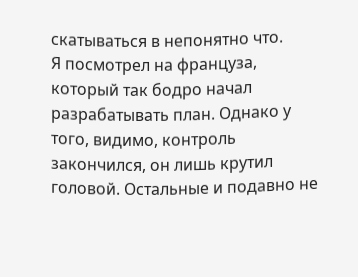скатываться в непонятно что.
Я посмотрел на француза, который так бодро начал разрабатывать план. Однако у того, видимо, контроль закончился, он лишь крутил головой. Остальные и подавно не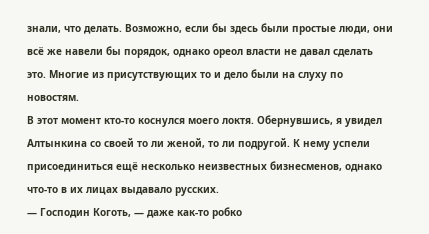знали, что делать. Возможно, если бы здесь были простые люди, они всё же навели бы порядок, однако ореол власти не давал сделать это. Многие из присутствующих то и дело были на слуху по новостям.
В этот момент кто-то коснулся моего локтя. Обернувшись, я увидел Алтынкина со своей то ли женой, то ли подругой. К нему успели присоединиться ещё несколько неизвестных бизнесменов, однако что-то в их лицах выдавало русских.
— Господин Коготь, — даже как-то робко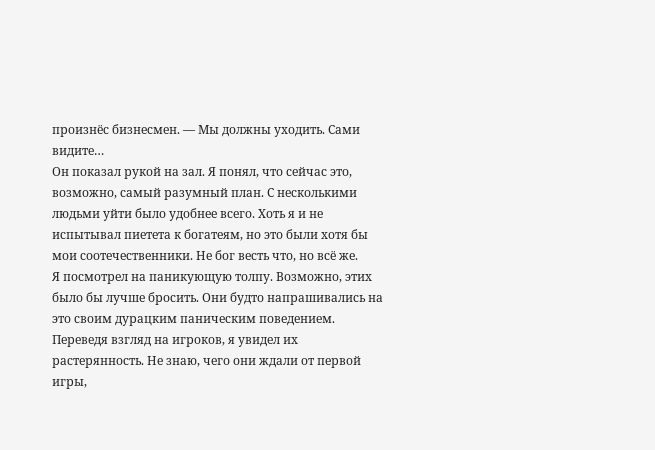произнёс бизнесмен. — Мы должны уходить. Сами видите…
Он показал рукой на зал. Я понял, что сейчас это, возможно, самый разумный план. С несколькими людьми уйти было удобнее всего. Хоть я и не испытывал пиетета к богатеям, но это были хотя бы мои соотечественники. Не бог весть что, но всё же.
Я посмотрел на паникующую толпу. Возможно, этих было бы лучше бросить. Они будто напрашивались на это своим дурацким паническим поведением.
Переведя взгляд на игроков, я увидел их растерянность. Не знаю, чего они ждали от первой игры,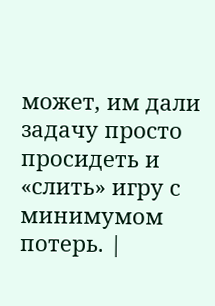может, им дали задачу просто просидеть и «слить» игру с минимумом потерь. |